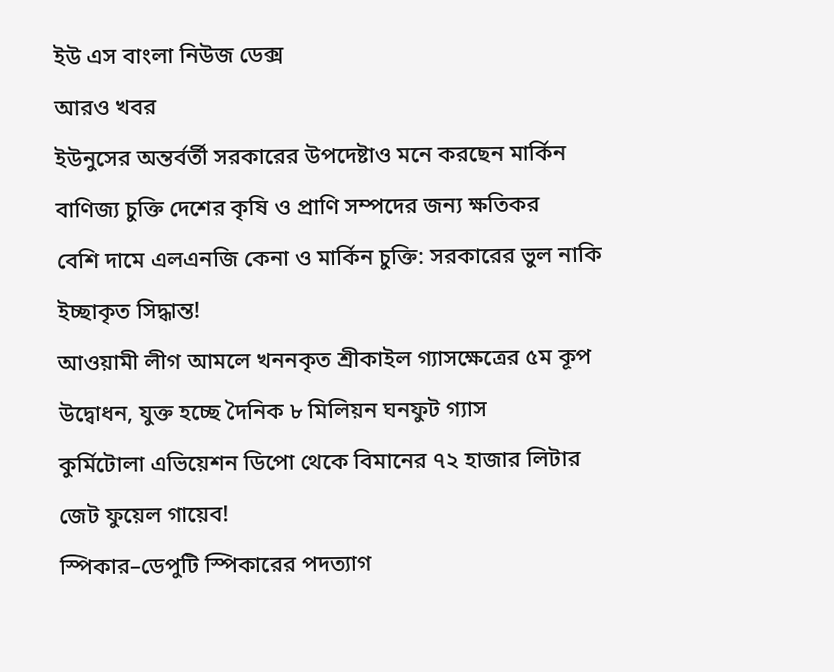ইউ এস বাংলা নিউজ ডেক্স
আরও খবর
ইউনুসের অন্তর্বর্তী সরকারের উপদেষ্টাও মনে করছেন মার্কিন বাণিজ্য চুক্তি দেশের কৃষি ও প্রাণি সম্পদের জন্য ক্ষতিকর
বেশি দামে এলএনজি কেনা ও মার্কিন চুক্তি: সরকারের ভুল নাকি ইচ্ছাকৃত সিদ্ধান্ত!
আওয়ামী লীগ আমলে খননকৃত শ্রীকাইল গ্যাসক্ষেত্রের ৫ম কূপ উদ্বোধন, যুক্ত হচ্ছে দৈনিক ৮ মিলিয়ন ঘনফুট গ্যাস
কুর্মিটোলা এভিয়েশন ডিপো থেকে বিমানের ৭২ হাজার লিটার জেট ফুয়েল গায়েব!
স্পিকার–ডেপুটি স্পিকারের পদত্যাগ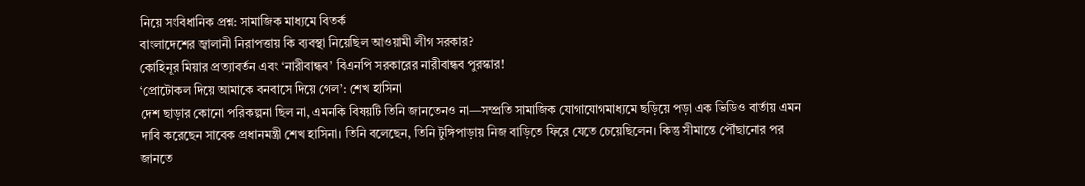নিয়ে সংবিধানিক প্রশ্ন: সামাজিক মাধ্যমে বিতর্ক
বাংলাদেশের জ্বালানী নিরাপত্তায় কি ব্যবস্থা নিয়েছিল আওয়ামী লীগ সরকার?
কোহিনূর মিয়ার প্রত্যাবর্তন এবং ‘নারীবান্ধব’ বিএনপি সরকারের নারীবান্ধব পুরস্কার!
‘প্রোটোকল দিয়ে আমাকে বনবাসে দিয়ে গেল’: শেখ হাসিনা
দেশ ছাড়ার কোনো পরিকল্পনা ছিল না, এমনকি বিষয়টি তিনি জানতেনও না—সম্প্রতি সামাজিক যোগাযোগমাধ্যমে ছড়িয়ে পড়া এক ভিডিও বার্তায় এমন দাবি করেছেন সাবেক প্রধানমন্ত্রী শেখ হাসিনা। তিনি বলেছেন, তিনি টুঙ্গিপাড়ায় নিজ বাড়িতে ফিরে যেতে চেয়েছিলেন। কিন্তু সীমান্তে পৌঁছানোর পর জানতে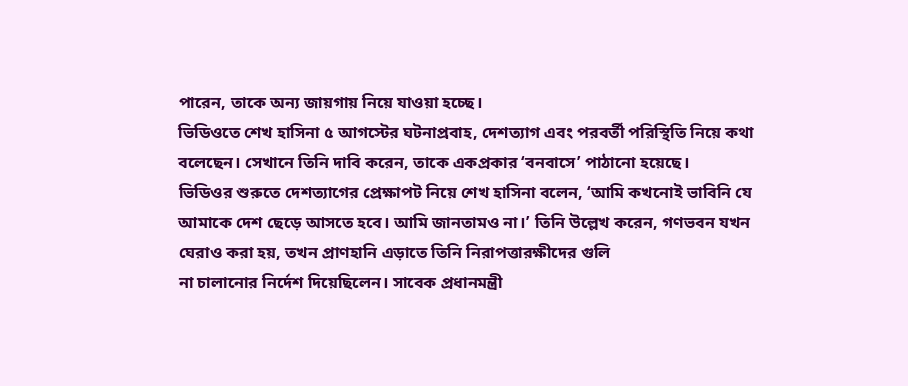পারেন, তাকে অন্য জায়গায় নিয়ে যাওয়া হচ্ছে।
ভিডিওতে শেখ হাসিনা ৫ আগস্টের ঘটনাপ্রবাহ, দেশত্যাগ এবং পরবর্তী পরিস্থিতি নিয়ে কথা বলেছেন। সেখানে তিনি দাবি করেন, তাকে একপ্রকার ‘বনবাসে’ পাঠানো হয়েছে।
ভিডিওর শুরুতে দেশত্যাগের প্রেক্ষাপট নিয়ে শেখ হাসিনা বলেন, ‘আমি কখনোই ভাবিনি যে আমাকে দেশ ছেড়ে আসতে হবে। আমি জানতামও না।’ তিনি উল্লেখ করেন, গণভবন যখন ঘেরাও করা হয়, তখন প্রাণহানি এড়াতে তিনি নিরাপত্তারক্ষীদের গুলি
না চালানোর নির্দেশ দিয়েছিলেন। সাবেক প্রধানমন্ত্রী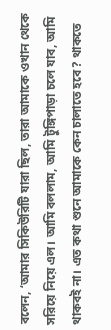বলেন, ‘আমার সিকিউরিটি যারা ছিল, তারা আমাকে ওখান থেকে সরিয়ে নিয়ে এল। আমি বললাম, আমি টুঙ্গিপাড়া চলে যাব, আমি থাকবই না। এত কথা শুনে আমাকে কেন চালাতে হবে? থাকতে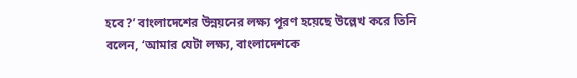হবে?’ বাংলাদেশের উন্নয়নের লক্ষ্য পূরণ হয়েছে উল্লেখ করে তিনি বলেন, ‘আমার যেটা লক্ষ্য, বাংলাদেশকে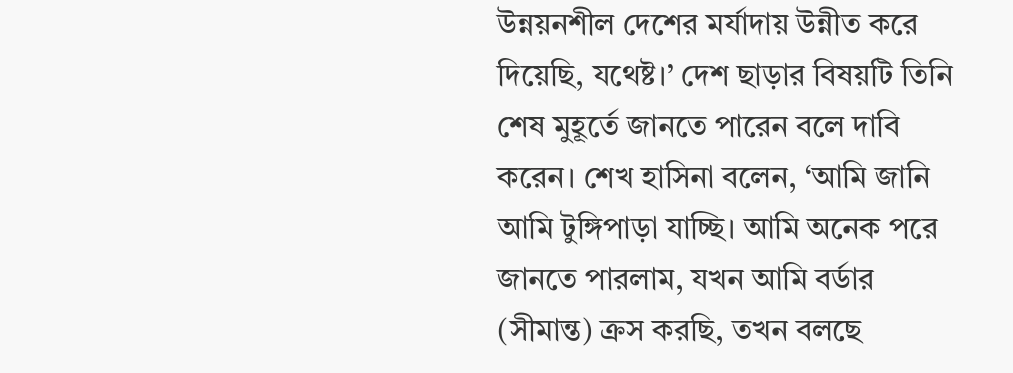উন্নয়নশীল দেশের মর্যাদায় উন্নীত করে দিয়েছি, যথেষ্ট।’ দেশ ছাড়ার বিষয়টি তিনি শেষ মুহূর্তে জানতে পারেন বলে দাবি করেন। শেখ হাসিনা বলেন, ‘আমি জানি আমি টুঙ্গিপাড়া যাচ্ছি। আমি অনেক পরে জানতে পারলাম, যখন আমি বর্ডার (সীমান্ত) ক্রস করছি, তখন বলছে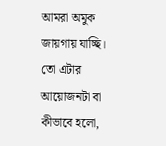আমরা অমুক জায়গায় যাচ্ছি। তো এটার আয়োজনটা বা কীভাবে হলো,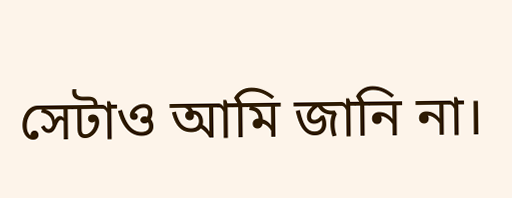সেটাও আমি জানি না।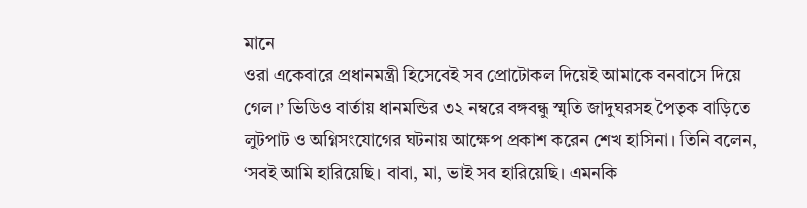মানে
ওরা একেবারে প্রধানমন্ত্রী হিসেবেই সব প্রোটোকল দিয়েই আমাকে বনবাসে দিয়ে গেল।’ ভিডিও বার্তায় ধানমন্ডির ৩২ নম্বরে বঙ্গবন্ধু স্মৃতি জাদুঘরসহ পৈতৃক বাড়িতে লুটপাট ও অগ্নিসংযোগের ঘটনায় আক্ষেপ প্রকাশ করেন শেখ হাসিনা। তিনি বলেন, ‘সবই আমি হারিয়েছি। বাবা, মা, ভাই সব হারিয়েছি। এমনকি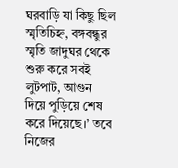ঘরবাড়ি যা কিছু ছিল স্মৃতিচিহ্ন, বঙ্গবন্ধুর স্মৃতি জাদুঘর থেকে শুরু করে সবই লুটপাট, আগুন দিয়ে পুড়িয়ে শেষ করে দিয়েছে।’ তবে নিজের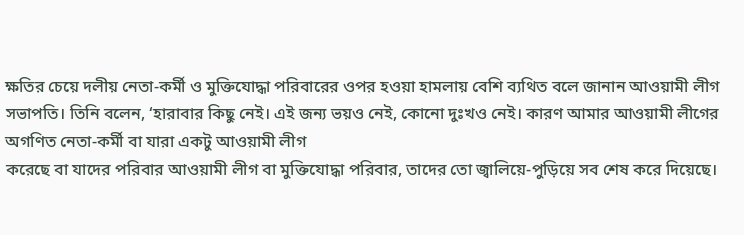ক্ষতির চেয়ে দলীয় নেতা-কর্মী ও মুক্তিযোদ্ধা পরিবারের ওপর হওয়া হামলায় বেশি ব্যথিত বলে জানান আওয়ামী লীগ সভাপতি। তিনি বলেন, ‘হারাবার কিছু নেই। এই জন্য ভয়ও নেই, কোনো দুঃখও নেই। কারণ আমার আওয়ামী লীগের অগণিত নেতা-কর্মী বা যারা একটু আওয়ামী লীগ
করেছে বা যাদের পরিবার আওয়ামী লীগ বা মুক্তিযোদ্ধা পরিবার, তাদের তো জ্বালিয়ে-পুড়িয়ে সব শেষ করে দিয়েছে।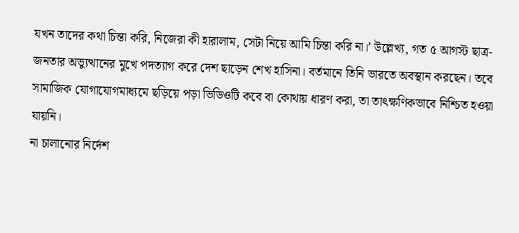যখন তাদের কথা চিন্তা করি, নিজেরা কী হারালাম, সেটা নিয়ে আমি চিন্তা করি না।’ উল্লেখ্য, গত ৫ আগস্ট ছাত্র-জনতার অভ্যুত্থানের মুখে পদত্যাগ করে দেশ ছাড়েন শেখ হাসিনা। বর্তমানে তিনি ভারতে অবস্থান করছেন। তবে সামাজিক যোগাযোগমাধ্যমে ছড়িয়ে পড়া ভিডিওটি কবে বা কোথায় ধারণ করা, তা তাৎক্ষণিকভাবে নিশ্চিত হওয়া যায়নি।
না চালানোর নির্দেশ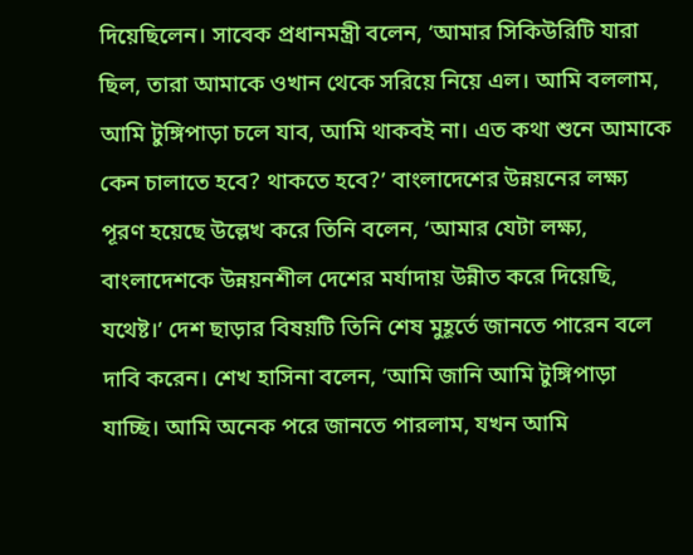দিয়েছিলেন। সাবেক প্রধানমন্ত্রী বলেন, ‘আমার সিকিউরিটি যারা ছিল, তারা আমাকে ওখান থেকে সরিয়ে নিয়ে এল। আমি বললাম, আমি টুঙ্গিপাড়া চলে যাব, আমি থাকবই না। এত কথা শুনে আমাকে কেন চালাতে হবে? থাকতে হবে?’ বাংলাদেশের উন্নয়নের লক্ষ্য পূরণ হয়েছে উল্লেখ করে তিনি বলেন, ‘আমার যেটা লক্ষ্য, বাংলাদেশকে উন্নয়নশীল দেশের মর্যাদায় উন্নীত করে দিয়েছি, যথেষ্ট।’ দেশ ছাড়ার বিষয়টি তিনি শেষ মুহূর্তে জানতে পারেন বলে দাবি করেন। শেখ হাসিনা বলেন, ‘আমি জানি আমি টুঙ্গিপাড়া যাচ্ছি। আমি অনেক পরে জানতে পারলাম, যখন আমি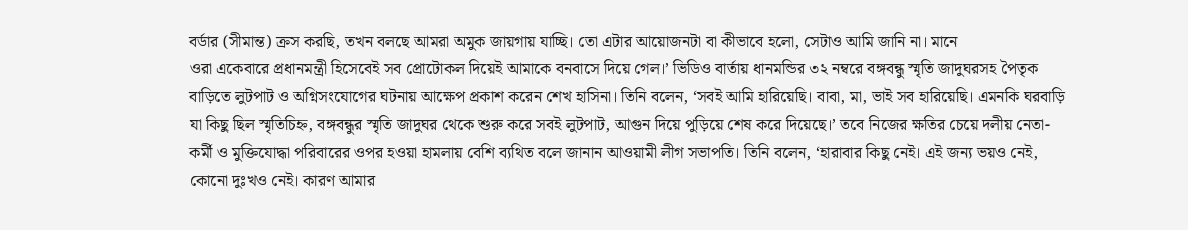বর্ডার (সীমান্ত) ক্রস করছি, তখন বলছে আমরা অমুক জায়গায় যাচ্ছি। তো এটার আয়োজনটা বা কীভাবে হলো, সেটাও আমি জানি না। মানে
ওরা একেবারে প্রধানমন্ত্রী হিসেবেই সব প্রোটোকল দিয়েই আমাকে বনবাসে দিয়ে গেল।’ ভিডিও বার্তায় ধানমন্ডির ৩২ নম্বরে বঙ্গবন্ধু স্মৃতি জাদুঘরসহ পৈতৃক বাড়িতে লুটপাট ও অগ্নিসংযোগের ঘটনায় আক্ষেপ প্রকাশ করেন শেখ হাসিনা। তিনি বলেন, ‘সবই আমি হারিয়েছি। বাবা, মা, ভাই সব হারিয়েছি। এমনকি ঘরবাড়ি যা কিছু ছিল স্মৃতিচিহ্ন, বঙ্গবন্ধুর স্মৃতি জাদুঘর থেকে শুরু করে সবই লুটপাট, আগুন দিয়ে পুড়িয়ে শেষ করে দিয়েছে।’ তবে নিজের ক্ষতির চেয়ে দলীয় নেতা-কর্মী ও মুক্তিযোদ্ধা পরিবারের ওপর হওয়া হামলায় বেশি ব্যথিত বলে জানান আওয়ামী লীগ সভাপতি। তিনি বলেন, ‘হারাবার কিছু নেই। এই জন্য ভয়ও নেই, কোনো দুঃখও নেই। কারণ আমার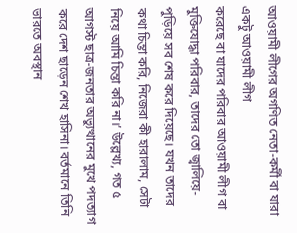আওয়ামী লীগের অগণিত নেতা-কর্মী বা যারা একটু আওয়ামী লীগ
করেছে বা যাদের পরিবার আওয়ামী লীগ বা মুক্তিযোদ্ধা পরিবার, তাদের তো জ্বালিয়ে-পুড়িয়ে সব শেষ করে দিয়েছে। যখন তাদের কথা চিন্তা করি, নিজেরা কী হারালাম, সেটা নিয়ে আমি চিন্তা করি না।’ উল্লেখ্য, গত ৫ আগস্ট ছাত্র-জনতার অভ্যুত্থানের মুখে পদত্যাগ করে দেশ ছাড়েন শেখ হাসিনা। বর্তমানে তিনি ভারতে অবস্থান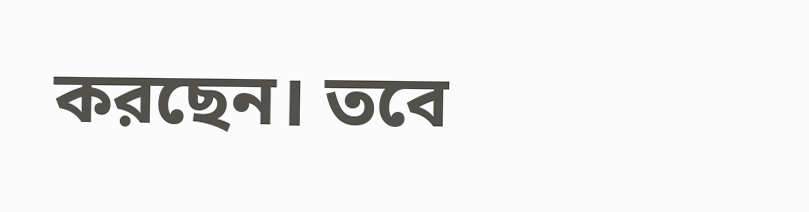করছেন। তবে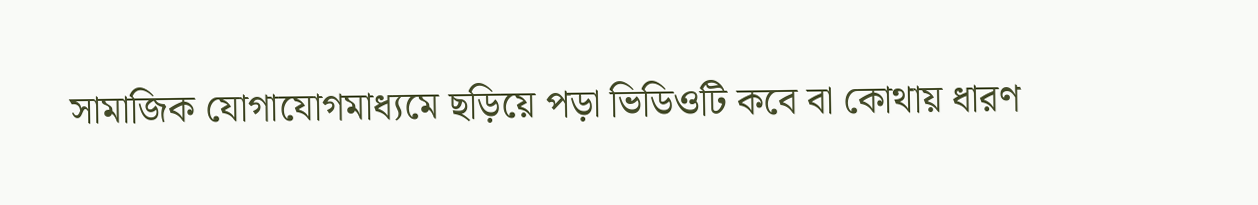সামাজিক যোগাযোগমাধ্যমে ছড়িয়ে পড়া ভিডিওটি কবে বা কোথায় ধারণ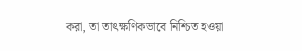করা, তা তাৎক্ষণিকভাবে নিশ্চিত হওয়া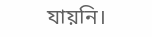যায়নি।